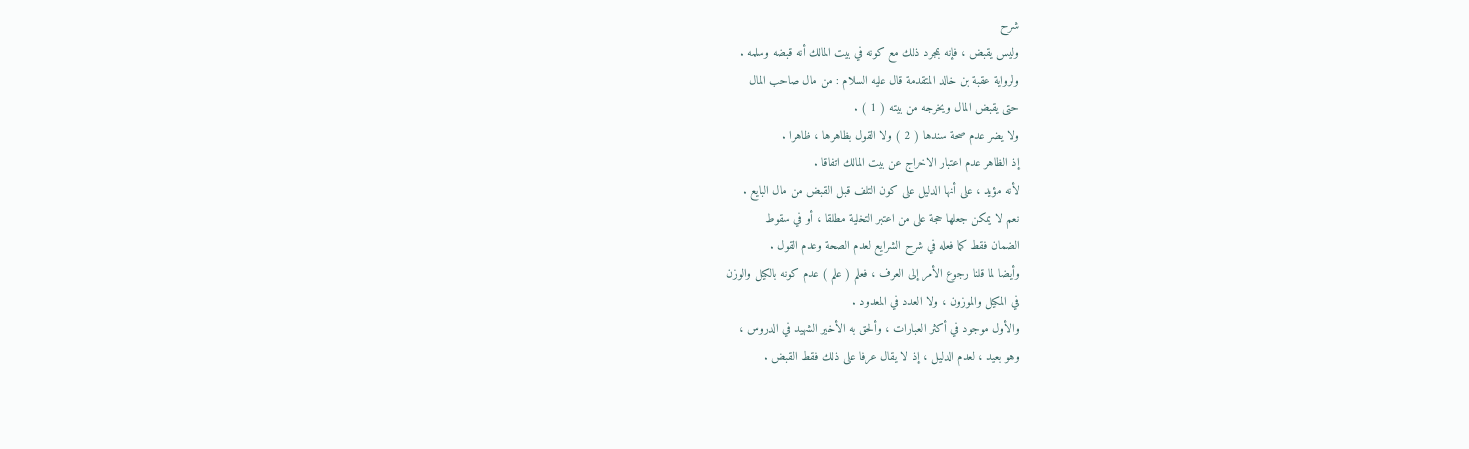شرح
وليس يقبض ، فإنه بمجرد ذلك مع كونه في بيت المالك أنه قبضه وسلمه .
ولرواية عقبة بن خالد المتقدمة قال عليه السلام : من مال صاحب المال
حتى يقبض المال ويخرجه من بيته ( 1 ) .
ولا يضر عدم صحة سندها ( 2 ) ولا القول بظاهرها ، ظاهرا .
إذ الظاهر عدم اعتبار الاخراج عن بيت المالك اتفاقا .
لأنه مؤيد ، على أنها الدليل على كون التلف قبل القبض من مال البايع .
نعم لا يمكن جعلها حجة على من اعتبر التخلية مطلقا ، أو في سقوط
الضمان فقط كما فعله في شرح الشرايع لعدم الصحة وعدم القول .
وأيضا لما قلنا رجوع الأمر إلى العرف ، فعلم ( علم ) عدم كونه بالكيل والوزن
في المكيل والموزون ، ولا العدد في المعدود .
والأول موجود في أكثر العبارات ، وألحق به الأخير الشهيد في الدروس ،
وهو بعيد ، لعدم الدليل ، إذ لا يقال عرفا على ذلك فقط القبض .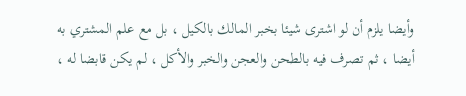وأيضا يلزم أن لو اشترى شيئا بخبر المالك بالكيل ، بل مع علم المشتري به
أيضا ، ثم تصرف فيه بالطحن والعجن والخبر والأكل ، لم يكن قابضا له ،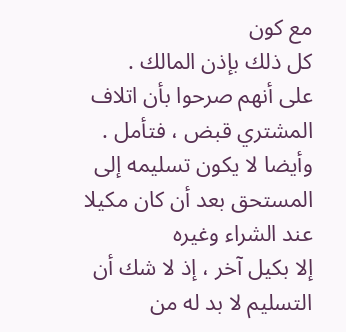مع كون
كل ذلك بإذن المالك .
على أنهم صرحوا بأن اتلاف المشتري قبض ، فتأمل .
وأيضا لا يكون تسليمه إلى المستحق بعد أن كان مكيلا عند الشراء وغيره
إلا بكيل آخر ، إذ لا شك أن التسليم لا بد له من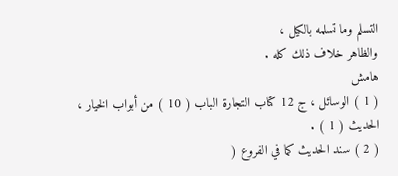التسلم وما تسلمه بالكيل ،
والظاهر خلاف ذلك كله .
هامش
( 1 ) الوسائل ، ج 12 كتاب التجارة الباب ( 10 ) من أبواب الخيار ، الحديث ( 1 ) .
( 2 ) سند الحديث كما في الفروع (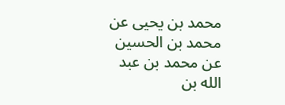محمد بن يحيى عن محمد بن الحسين عن محمد بن عبد الله بن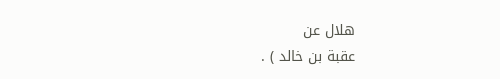هلال عن
عقبة بن خالد ) .